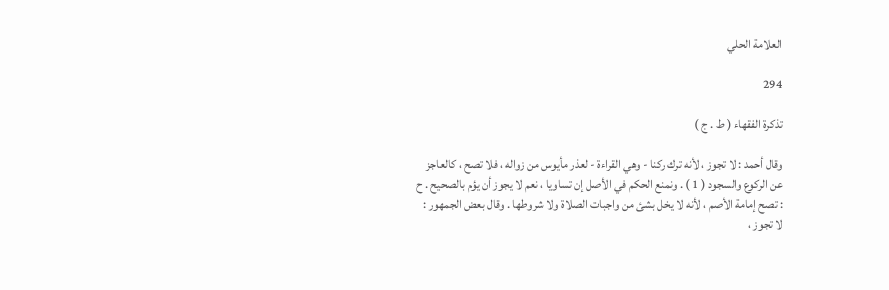العلامة الحلي

294

تذكرة الفقهاء ( ط . ج )

وقال أحمد : لا تجوز ، لأنه ترك ركنا - وهي القراءة - لعذر مأيوس من زواله ، فلا تصح ، كالعاجز عن الركوع والسجود ( 1 ) . ونمنع الحكم في الأصل إن تساويا ، نعم لا يجوز أن يؤم بالصحيح . ح : تصح إمامة الأصم ، لأنه لا يخل بشئ من واجبات الصلاة ولا شروطها . وقال بعض الجمهور : لا تجوز ،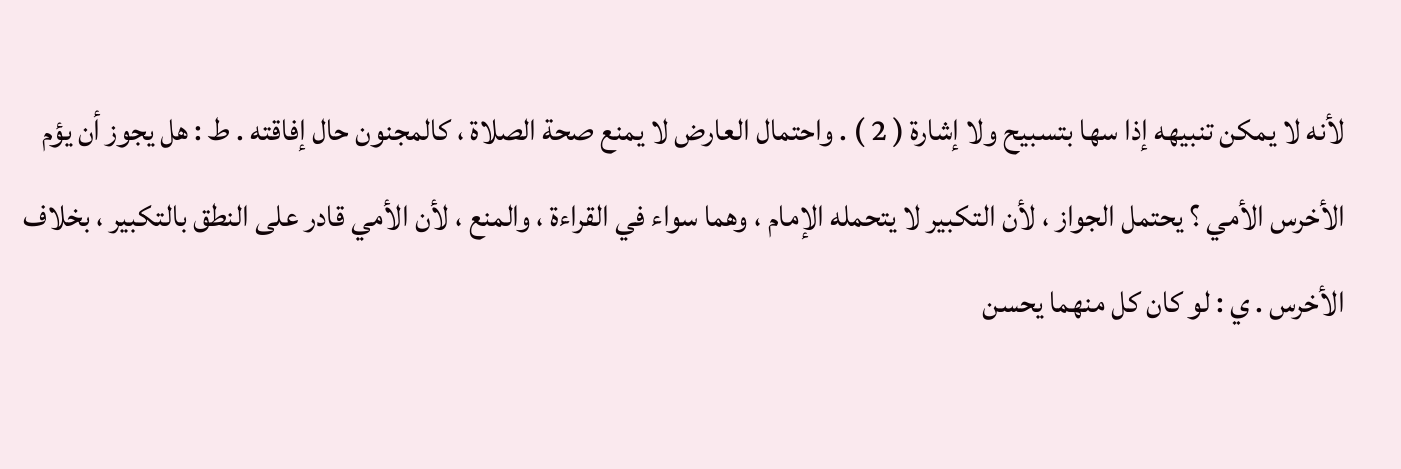لأنه لا يمكن تنبيهه إذا سها بتسبيح ولا إشارة ( 2 ) . واحتمال العارض لا يمنع صحة الصلاة ، كالمجنون حال إفاقته . ط : هل يجوز أن يؤم الأخرس الأمي ؟ يحتمل الجواز ، لأن التكبير لا يتحمله الإمام ، وهما سواء في القراءة ، والمنع ، لأن الأمي قادر على النطق بالتكبير ، بخلاف الأخرس . ي : لو كان كل منهما يحسن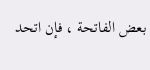بعض الفاتحة ، فإن اتحد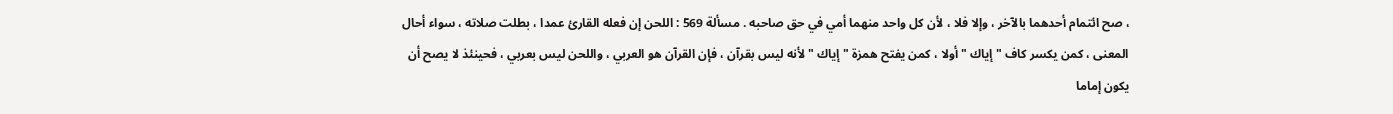، صح ائتمام أحدهما بالآخر ، وإلا فلا ، لأن كل واحد منهما أمي في حق صاحبه . مسألة 569 : اللحن إن فعله القارئ عمدا ، بطلت صلاته ، سواء أحال المعنى ، كمن يكسر كاف " إياك " أولا ، كمن يفتح همزة " إياك " لأنه ليس بقرآن ، فإن القرآن هو العربي ، واللحن ليس بعربي ، فحينئذ لا يصح أن يكون إماما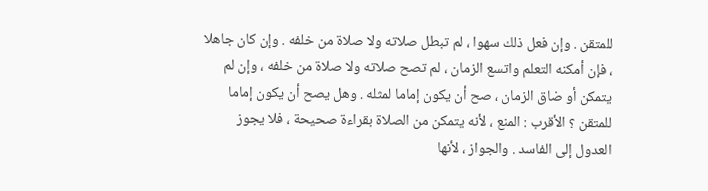للمتقن . وإن فعل ذلك سهوا ، لم تبطل صلاته ولا صلاة من خلفه . وإن كان جاهلا ، فإن أمكنه التعلم واتسع الزمان ، لم تصح صلاته ولا صلاة من خلفه ، وإن لم يتمكن أو ضاق الزمان ، صح أن يكون إماما لمثله . وهل يصح أن يكون إماما للمتقن ؟ الأقرب : المنع ، لأنه يتمكن من الصلاة بقراءة صحيحة ، فلا يجوز العدول إلى الفاسد . والجواز ، لأنها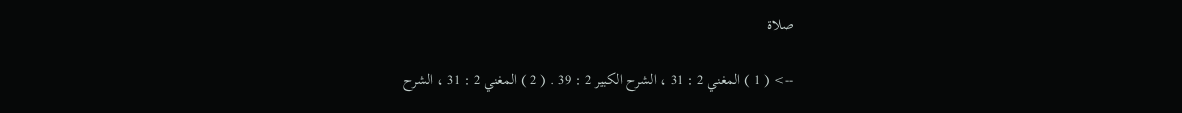صلاة

--> ( 1 ) المغني 2 : 31 ، الشرح الكبير 2 : 39 . ( 2 ) المغني 2 : 31 ، الشرح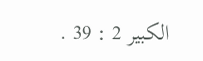الكبير 2 : 39 .